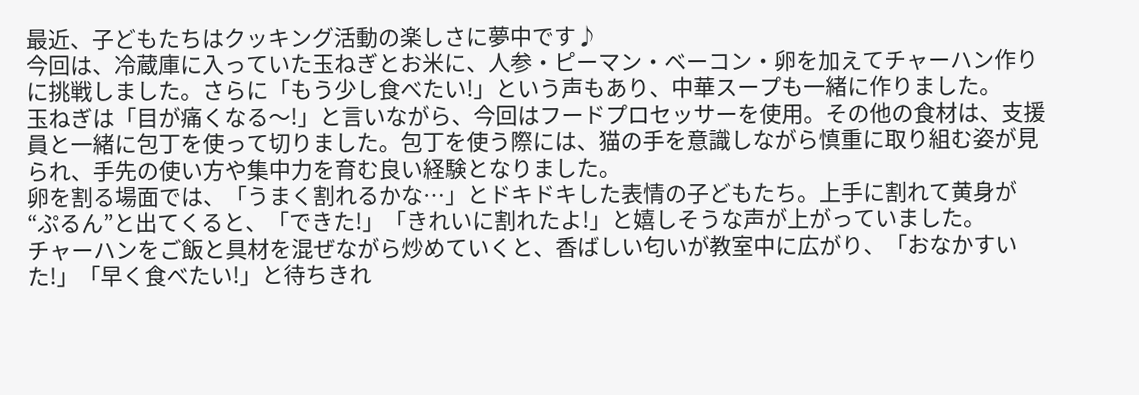最近、子どもたちはクッキング活動の楽しさに夢中です♪
今回は、冷蔵庫に入っていた玉ねぎとお米に、人参・ピーマン・ベーコン・卵を加えてチャーハン作りに挑戦しました。さらに「もう少し食べたい!」という声もあり、中華スープも一緒に作りました。
玉ねぎは「目が痛くなる〜!」と言いながら、今回はフードプロセッサーを使用。その他の食材は、支援員と一緒に包丁を使って切りました。包丁を使う際には、猫の手を意識しながら慎重に取り組む姿が見られ、手先の使い方や集中力を育む良い経験となりました。
卵を割る場面では、「うまく割れるかな…」とドキドキした表情の子どもたち。上手に割れて黄身が“ぷるん”と出てくると、「できた!」「きれいに割れたよ!」と嬉しそうな声が上がっていました。
チャーハンをご飯と具材を混ぜながら炒めていくと、香ばしい匂いが教室中に広がり、「おなかすいた!」「早く食べたい!」と待ちきれ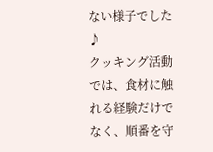ない様子でした♪
クッキング活動では、食材に触れる経験だけでなく、順番を守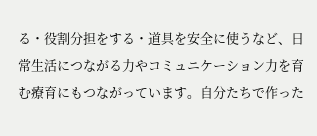る・役割分担をする・道具を安全に使うなど、日常生活につながる力やコミュニケーション力を育む療育にもつながっています。自分たちで作った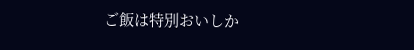ご飯は特別おいしか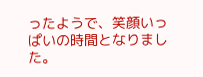ったようで、笑顔いっぱいの時間となりました。